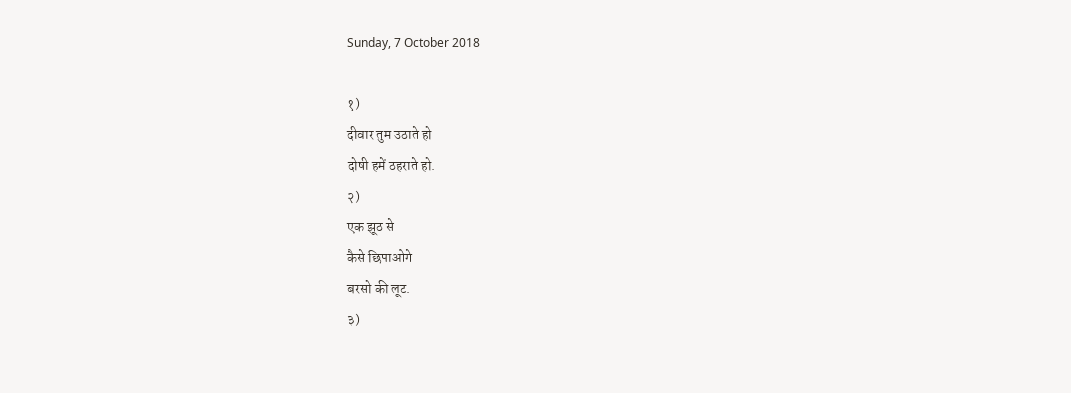Sunday, 7 October 2018

१)
दीवार तुम उठाते हो
दोषी हमें ठहराते हो.
२)
एक झूठ से
कैसे छिपाओगे
बरसो की लूट.
३)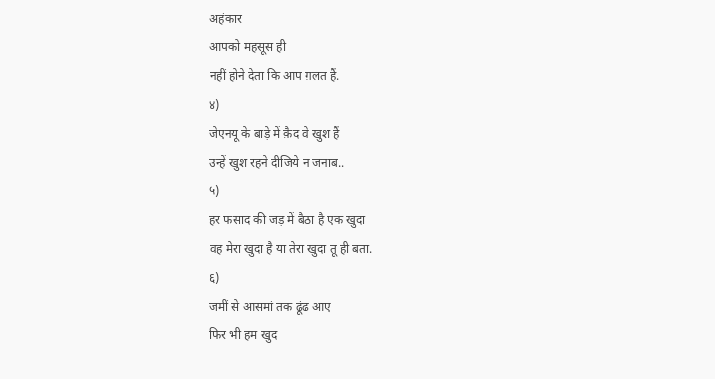अहंकार
आपको महसूस ही
नहीं होने देता कि आप ग़लत हैं.
४)
जेएनयू के बाड़े में क़ैद वे खुश हैं
उन्हें खुश रहने दीजिये न जनाब..
५)
हर फसाद की जड़ में बैठा है एक खुदा
वह मेरा खुदा है या तेरा खुदा तू ही बता.
६)
जमीं से आसमां तक ढूंढ आए
फिर भी हम खुद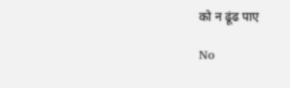को न ढूंढ पाए

No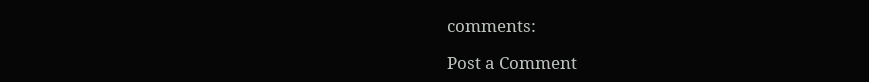comments:

Post a Comment